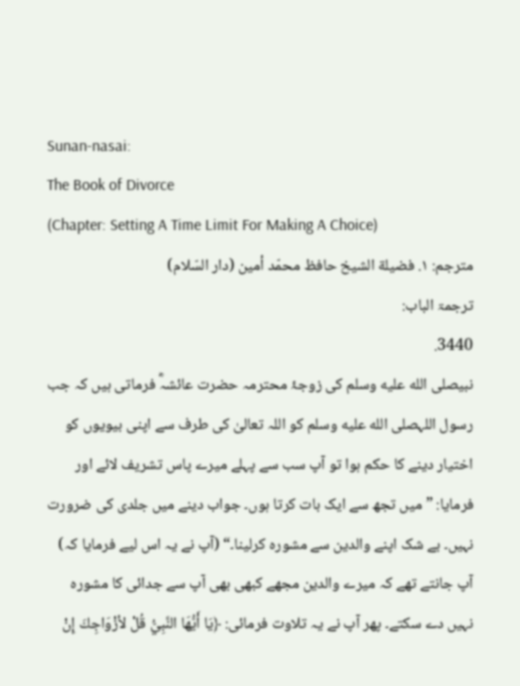Sunan-nasai:
The Book of Divorce
(Chapter: Setting A Time Limit For Making A Choice)
مترجم: ١. فضيلة الشيخ حافظ محمّد أمين (دار السّلام)
ترجمۃ الباب:
3440.
نبیصلى الله عليه وسلم کی زوجۂ محترمہ حضرت عائشہؓ فرماتی ہیں کہ جب رسول اللہصلى الله عليه وسلم کو اللہ تعالیٰ کی طرف سے اپنی بیویوں کو اختیار دینے کا حکم ہوا تو آپ سب سے پہلے میرے پاس تشریف لائے اور فرمایا: ”میں تجھ سے ایک بات کرتا ہوں۔ جواب دینے میں جلدی کی ضرورت نہیں۔ بے شک اپنے والدین سے مشورہ کرلینا۔“ (آپ نے یہ اس لیے فرمایا کہ) آپ جانتے تھے کہ میرے والدین مجھے کبھی بھی آپ سے جدائی کا مشورہ نہیں دے سکتے۔ پھر آپ نے یہ تلاوت فرمائی: ﴿يَا أَيُّهَا النَّبِيُّ قُلْ لأزْوَاجِكَ إِنْ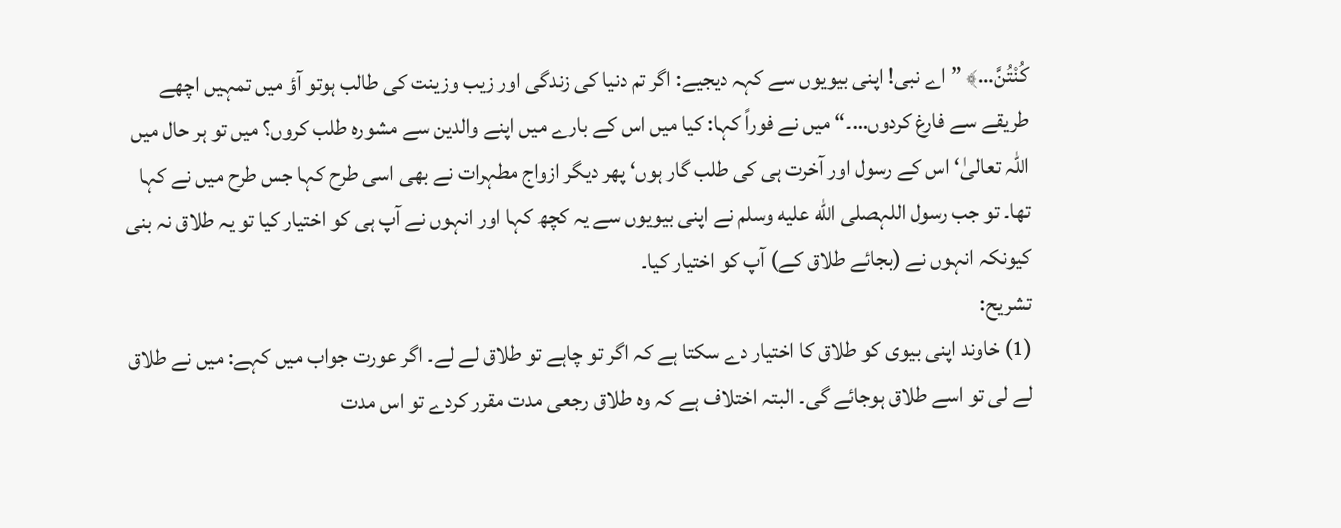كُنْتُنَّ…﴾ ”اے نبی! اپنی بیویوں سے کہہ دیجیے: اگر تم دنیا کی زندگی اور زیب وزینت کی طالب ہوتو آؤ میں تمہیں اچھے طریقے سے فارغ کردوں…۔“ میں نے فوراً کہا: کیا میں اس کے بارے میں اپنے والدین سے مشورہ طلب کروں؟ میں تو ہر حال میں اللہ تعالیٰ‘ اس کے رسول اور آخرت ہی کی طلب گار ہوں‘ پھر دیگر ازواج مطہرات نے بھی اسی طرح کہا جس طرح میں نے کہا تھا۔ تو جب رسول اللہصلى الله عليه وسلم نے اپنی بیویوں سے یہ کچھ کہا اور انہوں نے آپ ہی کو اختیار کیا تو یہ طلاق نہ بنی کیونکہ انہوں نے (بجائے طلاق کے) آپ کو اختیار کیا۔
تشریح:
(1) خاوند اپنی بیوی کو طلاق کا اختیار دے سکتا ہے کہ اگر تو چاہے تو طلاق لے لے۔ اگر عورت جواب میں کہے: میں نے طلاق لے لی تو اسے طلاق ہوجائے گی۔ البتہ اختلاف ہے کہ وہ طلاق رجعی مدت مقرر کردے تو اس مدت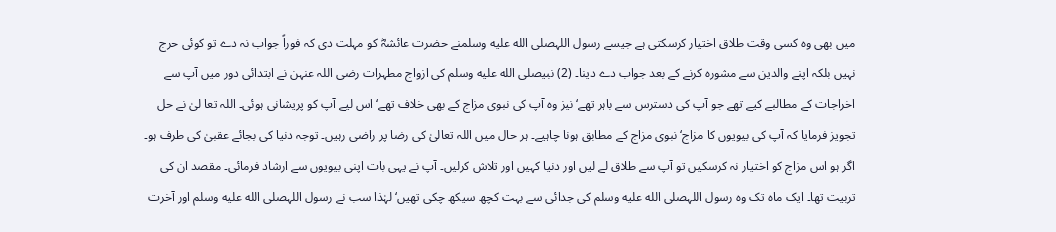میں بھی وہ کسی وقت طلاق اختیار کرسکتی ہے جیسے رسول اللہصلى الله عليه وسلمنے حضرت عائشہؓ کو مہلت دی کہ فوراً جواب نہ دے تو کوئی حرج نہیں بلکہ اپنے والدین سے مشورہ کرنے کے بعد جواب دے دینا۔ (2) نبیصلى الله عليه وسلم کی ازواج مطہرات رضی اللہ عنہن نے ابتدائی دور میں آپ سے اخراجات کے مطالبے کیے تھے جو آپ کی دسترس سے باہر تھے‘ نیز وہ آپ کی نبوی مزاج کے بھی خلاف تھے‘ اس لیے آپ کو پریشانی ہوئی۔ اللہ تعا لیٰ نے حل تجویز فرمایا کہ آپ کی بیویوں کا مزاج‘ نبوی مزاج کے مطابق ہونا چاہیے۔ ہر حال میں اللہ تعالیٰ کی رضا پر راضی رہیں۔ توجہ دنیا کی بجائے عقبیٰ کی طرف ہو۔ اگر ہو اس مزاج کو اختیار نہ کرسکیں تو آپ سے طلاق لے لیں اور دنیا کہیں اور تلاش کرلیں۔ آپ نے یہی بات اپنی بیویوں سے ارشاد فرمائی۔ مقصد ان کی تربیت تھا۔ ایک ماہ تک وہ رسول اللہصلى الله عليه وسلم کی جدائی سے بہت کچھ سیکھ چکی تھیں‘ لہٰذا سب نے رسول اللہصلى الله عليه وسلم اور آخرت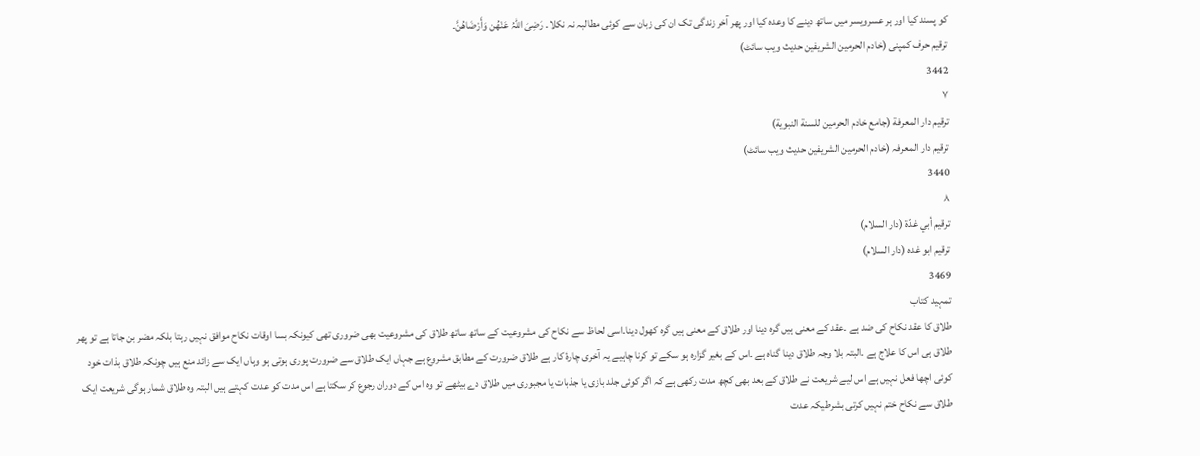کو پسند کیا اور ہر عسرویسر میں ساتھ دینے کا وعدہ کیا اور پھر آخر زندگی تک ان کی زبان سے کوئی مطالبہ نہ نکلا۔ رَضِیَ اللّٰہُ عَنْهُن وَأَرْضَاهُنَّ۔
ترقیم حرف کمپنی (خادم الحرمین الشریفین حدیث ویب سائٹ)
3442
٧
ترقيم دار المعرفة (جامع خادم الحرمين للسنة النبوية)
ترقیم دار المعرفہ (خادم الحرمین الشریفین حدیث ویب سائٹ)
3440
٨
ترقيم أبي غدّة (دار السلام)
ترقیم ابو غدہ (دار السلام)
3469
تمہید کتاب
طلاق کا عقد نکاح کی ضد ہے ۔عقد کے معنی ہیں گرہ دینا اور طلاق کے معنی ہیں گرہ کھول دینا۔اسی لحاظ سے نکاح کی مشروعیت کے ساتھ ساتھ طلاق کی مشروعیت بھی ضروری تھی کیونکہ بسا اوقات نکاح موافق نہیں رہتا بلکہ مضر بن جاتا ہے تو پھر طلاق ہی اس کا علاج ہے ۔البتہ بلا وجہ طلاق دینا گناہ ہے ۔اس کے بغیر گزارہ ہو سکے تو کرنا چاہیے یہ آخری چارۂ کار ہے طلاق ضرورت کے مطابق مشروع ہے جہاں ایک طلاق سے ضرورت پوری ہوتی ہو وہاں ایک سے زائد منع ہیں چونکہ طلاق بذات خود کوئی اچھا فعل نہیں ہے اس لیے شریعت نے طلاق کے بعد بھی کچھ مدت رکھی ہے کہ اگر کوئی جلد بازی یا جذبات یا مجبوری میں طلاق دے بیٹھے تو وہ اس کے دوران رجوع کر سکتا ہے اس مدت کو عدت کہتے ہیں البتہ وہ طلاق شمار ہوگی شریعت ایک طلاق سے نکاح ختم نہیں کرتی بشرطیکہ عدت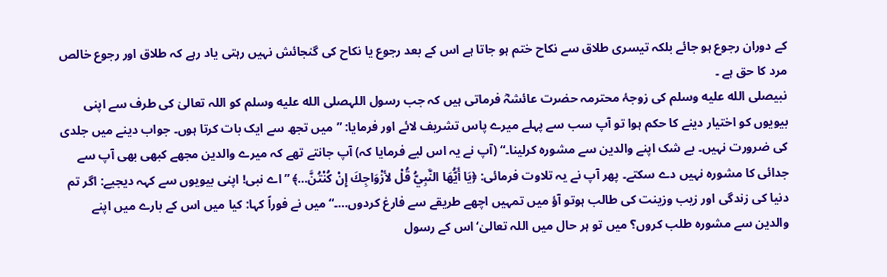کے دوران رجوع ہو جائے بلکہ تیسری طلاق سے نکاح ختم ہو جاتا ہے اس کے بعد رجوع یا نکاح کی گنجائش نہیں رہتی یاد رہے کہ طلاق اور رجوع خالص مرد کا حق ہے ۔
نبیصلى الله عليه وسلم کی زوجۂ محترمہ حضرت عائشہؓ فرماتی ہیں کہ جب رسول اللہصلى الله عليه وسلم کو اللہ تعالیٰ کی طرف سے اپنی بیویوں کو اختیار دینے کا حکم ہوا تو آپ سب سے پہلے میرے پاس تشریف لائے اور فرمایا: ”میں تجھ سے ایک بات کرتا ہوں۔ جواب دینے میں جلدی کی ضرورت نہیں۔ بے شک اپنے والدین سے مشورہ کرلینا۔“ (آپ نے یہ اس لیے فرمایا کہ) آپ جانتے تھے کہ میرے والدین مجھے کبھی بھی آپ سے جدائی کا مشورہ نہیں دے سکتے۔ پھر آپ نے یہ تلاوت فرمائی: ﴿يَا أَيُّهَا النَّبِيُّ قُلْ لأزْوَاجِكَ إِنْ كُنْتُنَّ…﴾ ”اے نبی! اپنی بیویوں سے کہہ دیجیے: اگر تم دنیا کی زندگی اور زیب وزینت کی طالب ہوتو آؤ میں تمہیں اچھے طریقے سے فارغ کردوں…۔“ میں نے فوراً کہا: کیا میں اس کے بارے میں اپنے والدین سے مشورہ طلب کروں؟ میں تو ہر حال میں اللہ تعالیٰ‘ اس کے رسول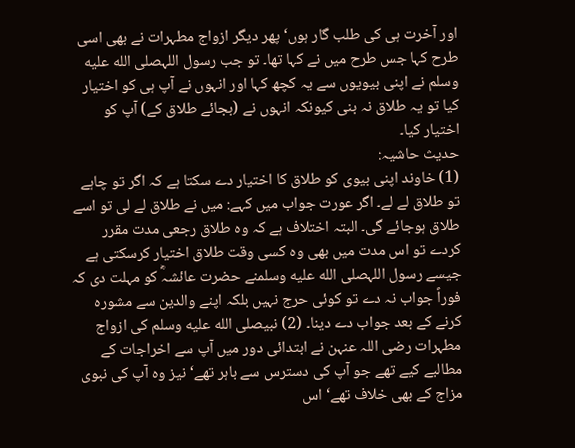اور آخرت ہی کی طلب گار ہوں‘ پھر دیگر ازواج مطہرات نے بھی اسی طرح کہا جس طرح میں نے کہا تھا۔ تو جب رسول اللہصلى الله عليه وسلم نے اپنی بیویوں سے یہ کچھ کہا اور انہوں نے آپ ہی کو اختیار کیا تو یہ طلاق نہ بنی کیونکہ انہوں نے (بجائے طلاق کے) آپ کو اختیار کیا۔
حدیث حاشیہ:
(1) خاوند اپنی بیوی کو طلاق کا اختیار دے سکتا ہے کہ اگر تو چاہے تو طلاق لے لے۔ اگر عورت جواب میں کہے: میں نے طلاق لے لی تو اسے طلاق ہوجائے گی۔ البتہ اختلاف ہے کہ وہ طلاق رجعی مدت مقرر کردے تو اس مدت میں بھی وہ کسی وقت طلاق اختیار کرسکتی ہے جیسے رسول اللہصلى الله عليه وسلمنے حضرت عائشہؓ کو مہلت دی کہ فوراً جواب نہ دے تو کوئی حرج نہیں بلکہ اپنے والدین سے مشورہ کرنے کے بعد جواب دے دینا۔ (2) نبیصلى الله عليه وسلم کی ازواج مطہرات رضی اللہ عنہن نے ابتدائی دور میں آپ سے اخراجات کے مطالبے کیے تھے جو آپ کی دسترس سے باہر تھے‘ نیز وہ آپ کی نبوی مزاج کے بھی خلاف تھے‘ اس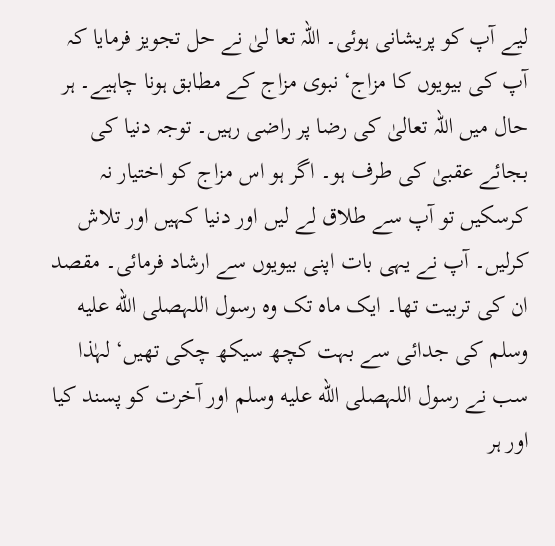لیے آپ کو پریشانی ہوئی۔ اللہ تعا لیٰ نے حل تجویز فرمایا کہ آپ کی بیویوں کا مزاج‘ نبوی مزاج کے مطابق ہونا چاہیے۔ ہر حال میں اللہ تعالیٰ کی رضا پر راضی رہیں۔ توجہ دنیا کی بجائے عقبیٰ کی طرف ہو۔ اگر ہو اس مزاج کو اختیار نہ کرسکیں تو آپ سے طلاق لے لیں اور دنیا کہیں اور تلاش کرلیں۔ آپ نے یہی بات اپنی بیویوں سے ارشاد فرمائی۔ مقصد ان کی تربیت تھا۔ ایک ماہ تک وہ رسول اللہصلى الله عليه وسلم کی جدائی سے بہت کچھ سیکھ چکی تھیں‘ لہٰذا سب نے رسول اللہصلى الله عليه وسلم اور آخرت کو پسند کیا اور ہر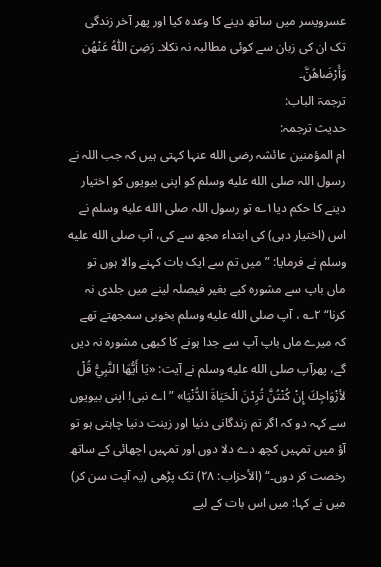عسرویسر میں ساتھ دینے کا وعدہ کیا اور پھر آخر زندگی تک ان کی زبان سے کوئی مطالبہ نہ نکلا۔ رَضِیَ اللّٰہُ عَنْهُن وَأَرْضَاهُنَّ۔
ترجمۃ الباب:
حدیث ترجمہ:
ام المؤمنین عائشہ رضی الله عنہا کہتی ہیں کہ جب اللہ نے رسول اللہ صلى الله عليه وسلم کو اپنی بیویوں کو اختیار دینے کا حکم دیا۱؎ تو رسول اللہ صلى الله عليه وسلم نے اس (اختیار دہی) کی ابتداء مجھ سے کی، آپ صلى الله عليه وسلم نے فرمایا: ”میں تم سے ایک بات کہنے والا ہوں تو ماں باپ سے مشورہ کیے بغیر فیصلہ لینے میں جلدی نہ کرنا“ ۲؎ ، آپ صلى الله عليه وسلم بخوبی سمجھتے تھے کہ میرے ماں باپ آپ سے جدا ہونے کا کبھی مشورہ نہ دیں گے، پھرآپ صلى الله عليه وسلم نے آیت: «يَا أَيُّهَا النَّبِيُّ قُلْ لأزْوَاجِكَ إِنْ كُنْتُنَّ تُرِدْنَ الْحَيَاةَ الدُّنْيَا» ”اے نبی! اپنی بیویوں سے کہہ دو کہ اگر تم زندگانی دنیا اور زینت دنیا چاہتی ہو تو آؤ میں تمہیں کچھ دے دلا دوں اور تمہیں اچھائی کے ساتھ رخصت کر دوں۔“ (الأحزاب: ۲۸) تک پڑھی (یہ آیت سن کر) میں نے کہا: میں اس بات کے لیے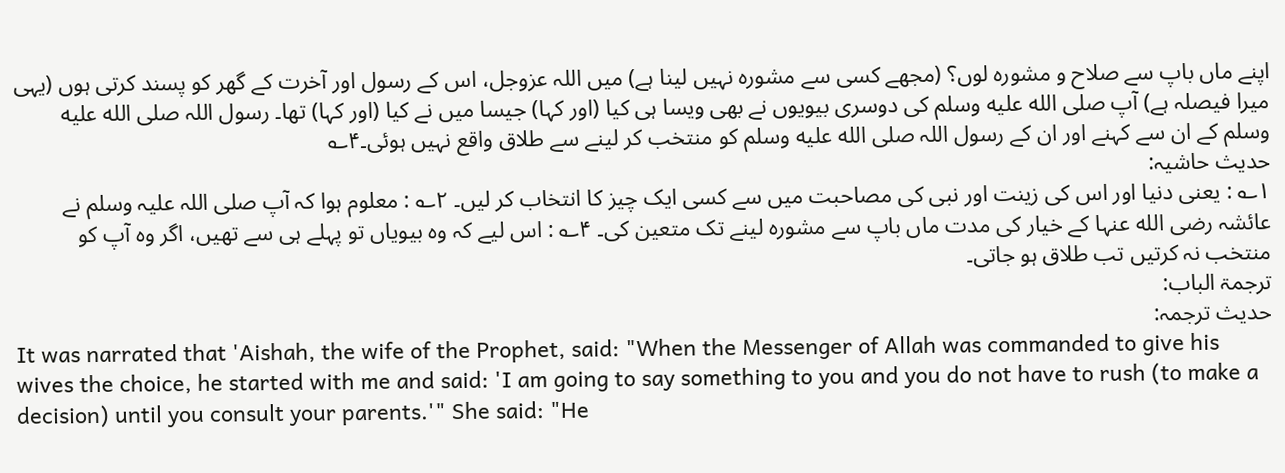اپنے ماں باپ سے صلاح و مشورہ لوں؟ (مجھے کسی سے مشورہ نہیں لینا ہے) میں اللہ عزوجل، اس کے رسول اور آخرت کے گھر کو پسند کرتی ہوں (یہی میرا فیصلہ ہے) آپ صلى الله عليه وسلم کی دوسری بیویوں نے بھی ویسا ہی کیا (اور کہا) جیسا میں نے کیا (اور کہا) تھا۔ رسول اللہ صلى الله عليه وسلم کے ان سے کہنے اور ان کے رسول اللہ صلى الله عليه وسلم کو منتخب کر لینے سے طلاق واقع نہیں ہوئی۔۴؎
حدیث حاشیہ:
۱؎ : یعنی دنیا اور اس کی زینت اور نبی کی مصاحبت میں سے کسی ایک چیز کا انتخاب کر لیں۔ ۲؎ : معلوم ہوا کہ آپ صلی اللہ علیہ وسلم نے عائشہ رضی الله عنہا کے خیار کی مدت ماں باپ سے مشورہ لینے تک متعین کی۔ ۴؎ : اس لیے کہ وہ بیویاں تو پہلے ہی سے تھیں، اگر وہ آپ کو منتخب نہ کرتیں تب طلاق ہو جاتی۔
ترجمۃ الباب:
حدیث ترجمہ:
It was narrated that 'Aishah, the wife of the Prophet, said: "When the Messenger of Allah was commanded to give his wives the choice, he started with me and said: 'I am going to say something to you and you do not have to rush (to make a decision) until you consult your parents.'" She said: "He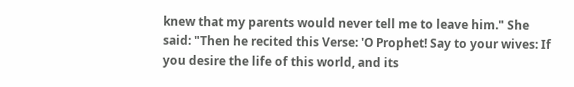knew that my parents would never tell me to leave him." She said: "Then he recited this Verse: 'O Prophet! Say to your wives: If you desire the life of this world, and its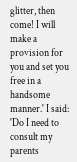glitter, then come! I will make a provision for you and set you free in a handsome manner.' I said: 'Do I need to consult my parents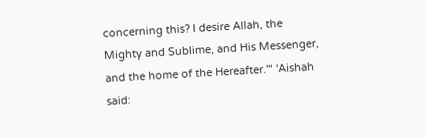concerning this? I desire Allah, the Mighty and Sublime, and His Messenger, and the home of the Hereafter.'" 'Aishah said: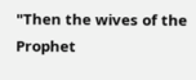"Then the wives of the Prophet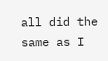all did the same as I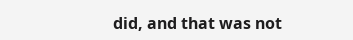did, and that was not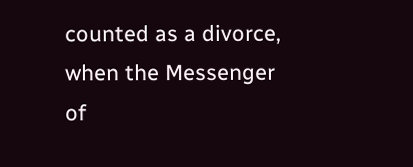counted as a divorce, when the Messenger of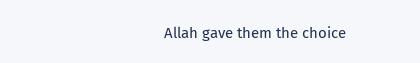Allah gave them the choice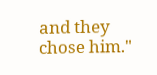and they chose him."